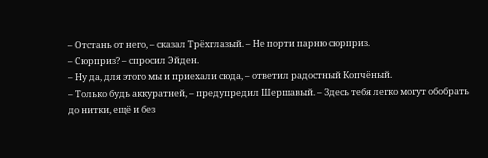– Отстань от него, – сказал Трёхглазый. – Не порти парню сюрприз.
– Сюрприз? – спросил Эйден.
– Ну да, для этого мы и приехали сюда, – ответил радостный Копчёный.
– Только будь аккуратней, – предупредил Шершавый. – Здесь тебя легко могут обобрать до нитки, ещё и без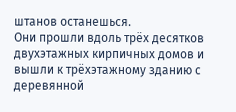штанов останешься.
Они прошли вдоль трёх десятков двухэтажных кирпичных домов и вышли к трёхэтажному зданию с деревянной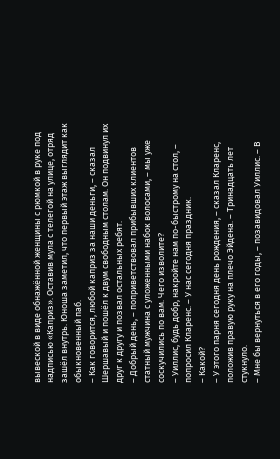вывеской в виде обнажённой женщины с рюмкой в руке под надписью «Каприз». Оставив мула с телегой на улице, отряд зашёл внутрь. Юноша заметил, что первый этаж выглядит как обыкновенный паб.
– Как говорится, любой каприз за наши деньги, – сказал Шершавый и пошёл к двум свободным столам. Он подвинул их друг к другу и позвал остальных ребят.
– Добрый день, – поприветствовал прибывших клиентов статный мужчина с уложенными набок волосами, – мы уже соскучились по вам. Чего изволите?
– Уиллис, будь добр, накройте нам по-быстрому на стол, – попросил Кларенс. – У нас сегодня праздник.
– Какой?
– У этого парня сегодня день рождения, – сказал Кларенс, положив правую руку на плечо Эйдена. – Тринадцать лет стукнуло.
– Мне бы вернуться в его годы, – позавидовал Уиллис. – В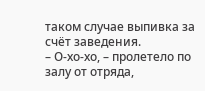таком случае выпивка за счёт заведения.
– О-хо-хо, – пролетело по залу от отряда,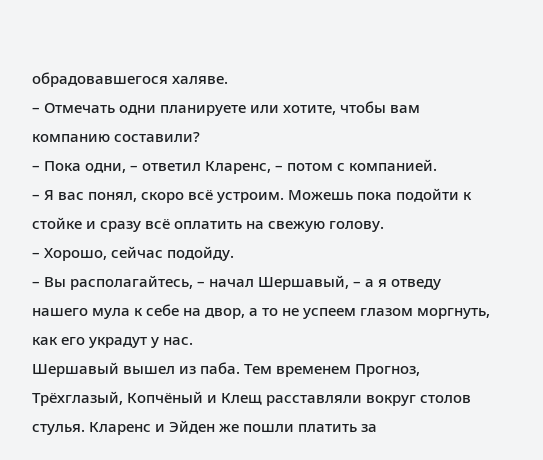обрадовавшегося халяве.
– Отмечать одни планируете или хотите, чтобы вам компанию составили?
– Пока одни, – ответил Кларенс, – потом с компанией.
– Я вас понял, скоро всё устроим. Можешь пока подойти к стойке и сразу всё оплатить на свежую голову.
– Хорошо, сейчас подойду.
– Вы располагайтесь, – начал Шершавый, – а я отведу нашего мула к себе на двор, а то не успеем глазом моргнуть, как его украдут у нас.
Шершавый вышел из паба. Тем временем Прогноз, Трёхглазый, Копчёный и Клещ расставляли вокруг столов стулья. Кларенс и Эйден же пошли платить за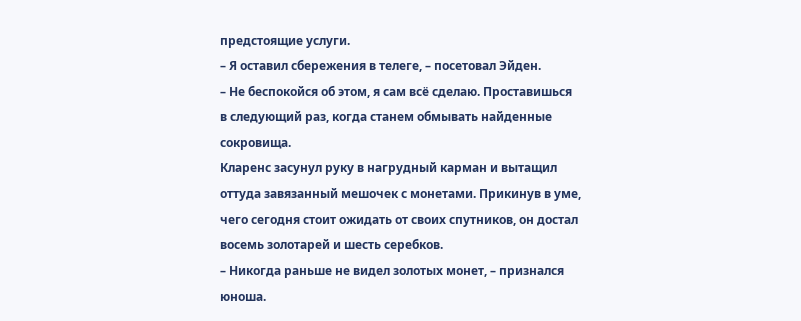предстоящие услуги.
– Я оставил сбережения в телеге, – посетовал Эйден.
– Не беспокойся об этом, я сам всё сделаю. Проставишься в следующий раз, когда станем обмывать найденные сокровища.
Кларенс засунул руку в нагрудный карман и вытащил оттуда завязанный мешочек с монетами. Прикинув в уме, чего сегодня стоит ожидать от своих спутников, он достал восемь золотарей и шесть серебков.
– Никогда раньше не видел золотых монет, – признался юноша.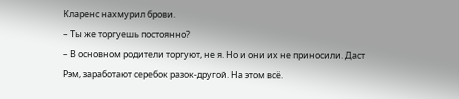Кларенс нахмурил брови.
– Ты же торгуешь постоянно?
– В основном родители торгуют, не я. Но и они их не приносили. Даст Рэм, заработают серебок разок-другой. На этом всё.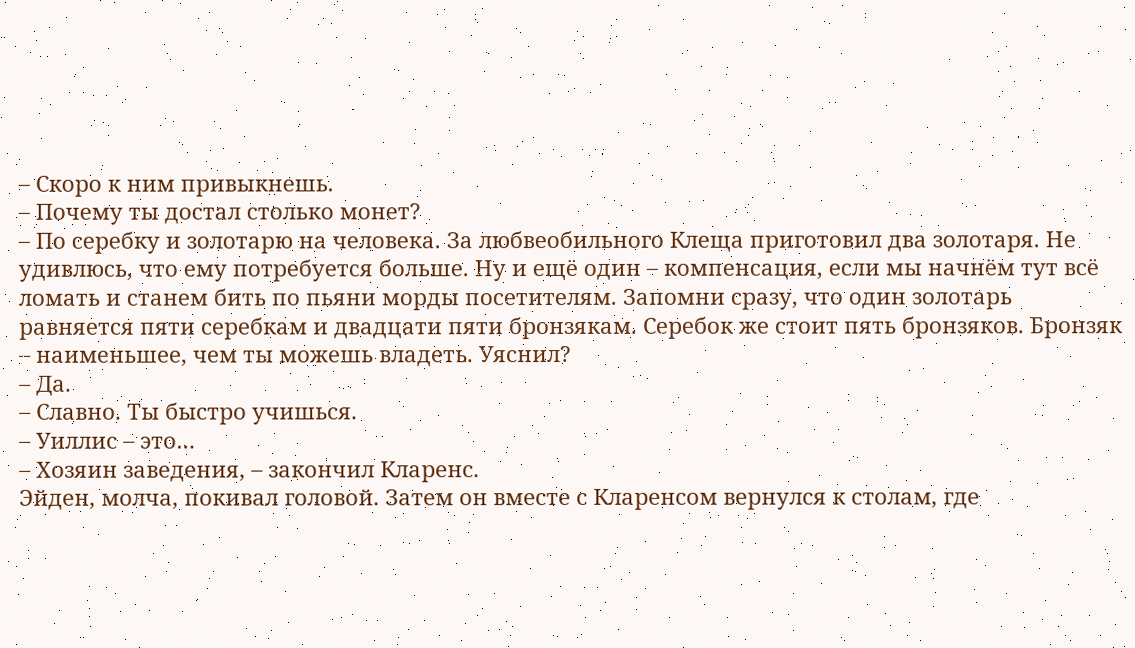– Скоро к ним привыкнешь.
– Почему ты достал столько монет?
– По серебку и золотарю на человека. За любвеобильного Клеща приготовил два золотаря. Не удивлюсь, что ему потребуется больше. Ну и ещё один – компенсация, если мы начнём тут всё ломать и станем бить по пьяни морды посетителям. Запомни сразу, что один золотарь равняется пяти серебкам и двадцати пяти бронзякам. Серебок же стоит пять бронзяков. Бронзяк – наименьшее, чем ты можешь владеть. Уяснил?
– Да.
– Славно. Ты быстро учишься.
– Уиллис – это…
– Хозяин заведения, – закончил Кларенс.
Эйден, молча, покивал головой. Затем он вместе с Кларенсом вернулся к столам, где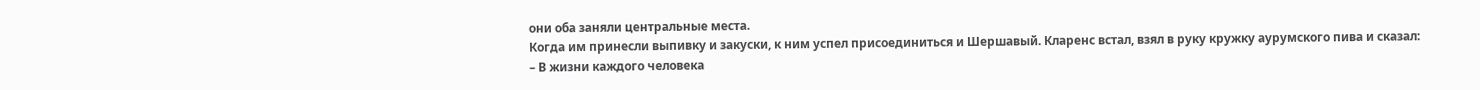они оба заняли центральные места.
Когда им принесли выпивку и закуски, к ним успел присоединиться и Шершавый. Кларенс встал, взял в руку кружку аурумского пива и сказал:
– В жизни каждого человека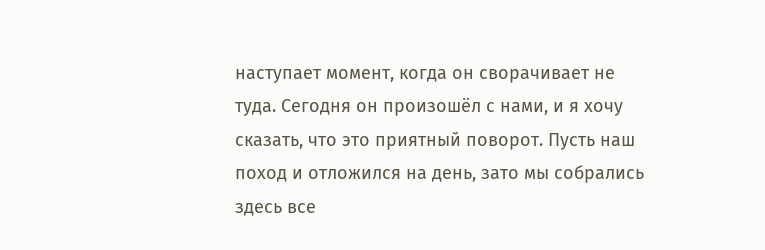наступает момент, когда он сворачивает не туда. Сегодня он произошёл с нами, и я хочу сказать, что это приятный поворот. Пусть наш поход и отложился на день, зато мы собрались здесь все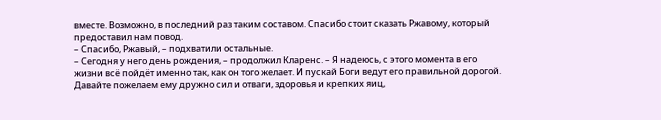вместе. Возможно, в последний раз таким составом. Спасибо стоит сказать Ржавому, который предоставил нам повод.
– Спасибо, Ржавый, – подхватили остальные.
– Сегодня у него день рождения, – продолжил Кларенс. – Я надеюсь, с этого момента в его жизни всё пойдёт именно так, как он того желает. И пускай Боги ведут его правильной дорогой. Давайте пожелаем ему дружно сил и отваги, здоровья и крепких яиц,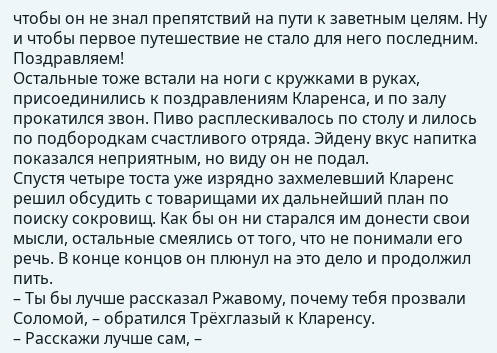чтобы он не знал препятствий на пути к заветным целям. Ну и чтобы первое путешествие не стало для него последним. Поздравляем!
Остальные тоже встали на ноги с кружками в руках, присоединились к поздравлениям Кларенса, и по залу прокатился звон. Пиво расплескивалось по столу и лилось по подбородкам счастливого отряда. Эйдену вкус напитка показался неприятным, но виду он не подал.
Спустя четыре тоста уже изрядно захмелевший Кларенс решил обсудить с товарищами их дальнейший план по поиску сокровищ. Как бы он ни старался им донести свои мысли, остальные смеялись от того, что не понимали его речь. В конце концов он плюнул на это дело и продолжил пить.
– Ты бы лучше рассказал Ржавому, почему тебя прозвали Соломой, – обратился Трёхглазый к Кларенсу.
– Расскажи лучше сам, –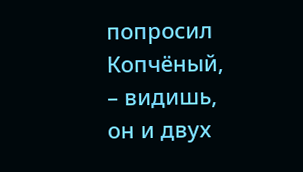попросил Копчёный, – видишь, он и двух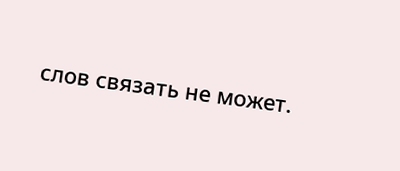слов связать не может.